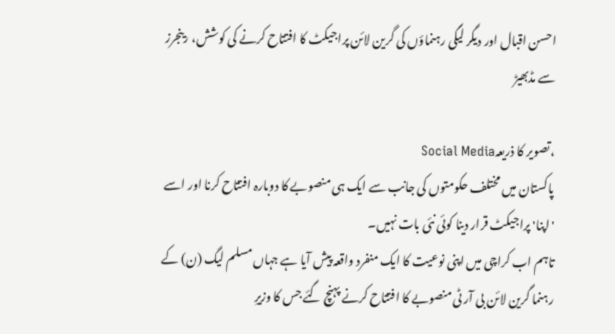احسن اقبال اور دیگر لیگی رہنماؤں کی گرین لائن پراجیکٹ کا افتتاح کرنے کی کوشش، رینجرز سے مڈبھیڑ

،تصویر کا ذریعہSocial Media
پاکستان میں مختلف حکومتوں کی جانب سے ایک ہی منصوبے کا دوبارہ افتتاح کرنا اور اسے 'اپنا' پراجیکٹ قرار دینا کوئی نئی بات نہیں۔
تاہم اب کراچی میں اپنی نوعیت کا ایک منفرد واقعہ پیش آیا ہے جہاں مسلم لیگ (ن) کے رہنما گرین لائن بی آر ٹی منصوبے کا افتتاح کرنے پہنچ گئے جس کا وزیرِ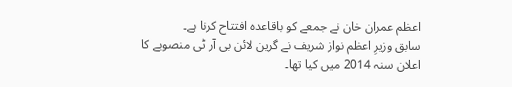اعظم عمران خان نے جمعے کو باقاعدہ افتتاح کرنا ہے۔
سابق وزیرِ اعظم نواز شریف نے گرین لائن بی آر ٹی منصوبے کا اعلان سنہ 2014 میں کیا تھا۔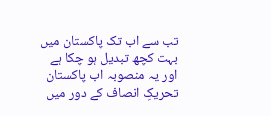تب سے اب تک پاکستان میں بہت کچھ تبدیل ہو چکا ہے اور یہ منصوبہ اب پاکستان تحریکِ انصاف کے دور میں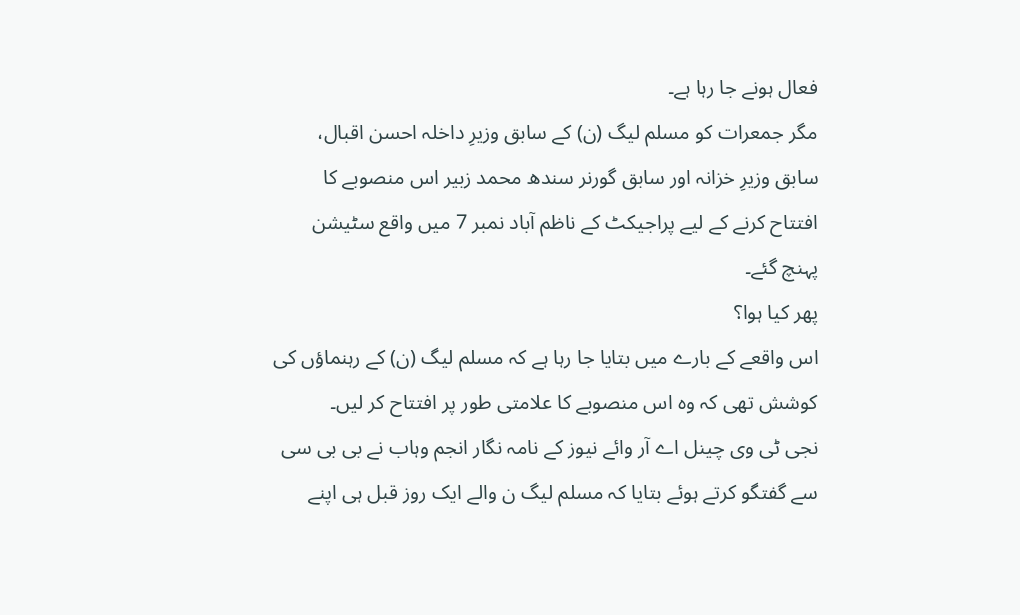فعال ہونے جا رہا ہے۔
مگر جمعرات کو مسلم لیگ (ن) کے سابق وزیرِ داخلہ احسن اقبال، سابق وزیرِ خزانہ اور سابق گورنر سندھ محمد زبیر اس منصوبے کا افتتاح کرنے کے لیے پراجیکٹ کے ناظم آباد نمبر 7 میں واقع سٹیشن پہنچ گئے۔
پھر کیا ہوا؟
اس واقعے کے بارے میں بتایا جا رہا ہے کہ مسلم لیگ (ن) کے رہنماؤں کی کوشش تھی کہ وہ اس منصوبے کا علامتی طور پر افتتاح کر لیں۔
نجی ٹی وی چینل اے آر وائے نیوز کے نامہ نگار انجم وہاب نے بی بی سی سے گفتگو کرتے ہوئے بتایا کہ مسلم لیگ ن والے ایک روز قبل ہی اپنے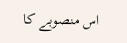اس منصوبے کا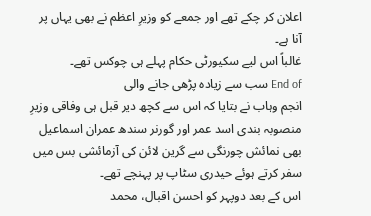اعلان کر چکے تھے اور جمعے کو وزیرِ اعظم نے بھی یہاں پر آنا ہے۔
غالباً اس لیے سکیورٹی حکام پہلے ہی چوکس تھے۔
End of سب سے زیادہ پڑھی جانے والی
انجم وہاب نے بتایا کہ اس سے کچھ دیر قبل ہی وفاقی وزیرِ منصوبہ بندی اسد عمر اور گورنر سندھ عمران اسماعیل بھی نمائش چورنگی سے گرین لائن کی آزمائشی بس میں سفر کرتے ہوئے حیدری سٹاپ پر پہنچے تھے۔
اس کے بعد دوپہر کو احسن اقبال، محمد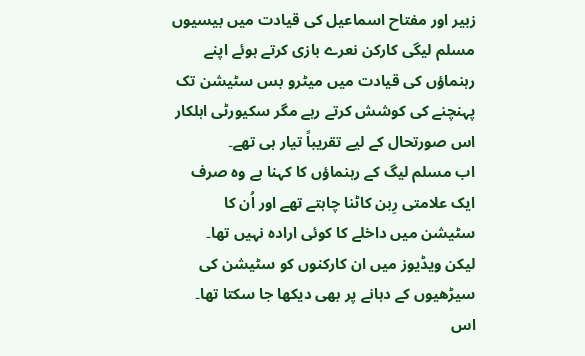زبیر اور مفتاح اسماعیل کی قیادت میں بیسیوں مسلم لیگی کارکن نعرے بازی کرتے ہوئے اپنے رہنماؤں کی قیادت میں میٹرو بس سٹیشن تک پہنچنے کی کوشش کرتے رہے مگر سکیورٹی اہلکار اس صورتحال کے لیے تقریباً تیار ہی تھے۔
اب مسلم لیگ کے رہنماؤں کا کہنا ہے وہ صرف ایک علامتی رِبن کاٹنا چاہتے تھے اور اُن کا سٹیشن میں داخلے کا کوئی ارادہ نہیں تھا۔
لیکن ویڈیوز میں ان کارکنوں کو سٹیشن کی سیڑھیوں کے دہانے پر بھی دیکھا جا سکتا تھا۔
اس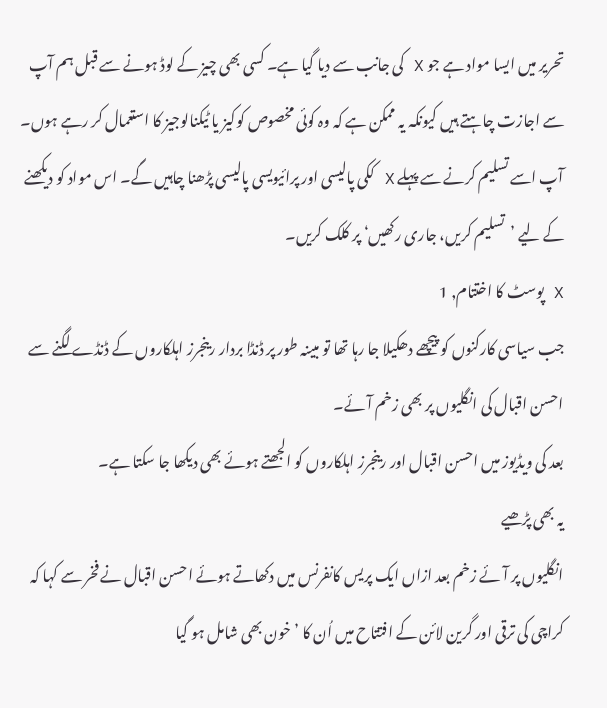تحریر میں ایسا مواد ہے جو X کی جانب سے دیا گیا ہے۔ کسی بھی چیز کے لوڈ ہونے سے قبل ہم آپ سے اجازت چاہتے ہیں کیونکہ یہ ممکن ہے کہ وہ کوئی مخصوص کوکیز یا ٹیکنالوجیز کا استعمال کر رہے ہوں۔ آپ اسے تسلیم کرنے سے پہلے X ککی پالیسی اور پرائیویسی پالیسی پڑھنا چاہیں گے۔ اس مواد کو دیکھنے کے لیے ’تسلیم کریں، جاری رکھیں‘ پر کلک کریں۔
X پوسٹ کا اختتام, 1
جب سیاسی کارکنوں کو پیچھے دھکیلا جا رہا تھا تو مبینہ طور پر ڈنڈا بردار رینجرز اہلکاروں کے ڈنڈے لگنے سے احسن اقبال کی انگلیوں پر بھی زخم آئے۔
بعد کی ویڈیوز میں احسن اقبال اور رینجرز اہلکاروں کو الجھتے ہوئے بھی دیکھا جا سکتا ہے۔
یہ بھی پڑھیے
انگلیوں پر آئے زخم بعد ازاں ایک پریس کانفرنس میں دکھاتے ہوئے احسن اقبال نے فخر سے کہا کہ کراچی کی ترقی اور گرین لائن کے افتتاح میں اُن کا ’خون بھی شامل ہو گیا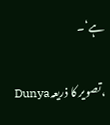ہے‘۔

،تصویر کا ذریعہDunya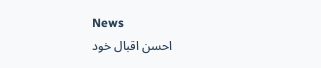News
احسن اقبال خود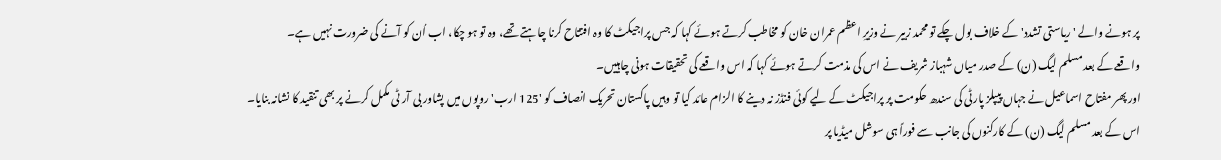پر ہونے والے 'ریاستی تشدد' کے خلاف بول چکے تو محمد زبیر نے وزیرِ اعظم عمران خان کو مخاطب کرتے ہوئے کہا کہ جس پراجیکٹ کا وہ افتتاح کرنا چاہتے تھے، وہ تو ہو چکا، اب اُن کو آنے کی ضرورت نہیں ہے۔
واقعے کے بعد مسلم لیگ (ن) کے صدر میاں شہباز شریف نے اس کی مذمت کرتے ہوئے کہا کہ اس واقعے کی تحقیقات ہونی چاہییں۔
اور پھر مفتاح اسماعیل نے جہاں پیپلز پارٹی کی سندھ حکومت پر پراجیکٹ کے لیے کوئی فنڈز نہ دینے کا الزام عائد کیا تو وہیں پاکستان تحریک انصاف کو '125 ارب' روپوں میں پشاور بی آر ٹی مکمل کرنے پر بھی تنقید کا نشانہ بنایا۔
اس کے بعد مسلم لیگ (ن) کے کارکنوں کی جانب سے فوراً ہی سوشل میڈیا پر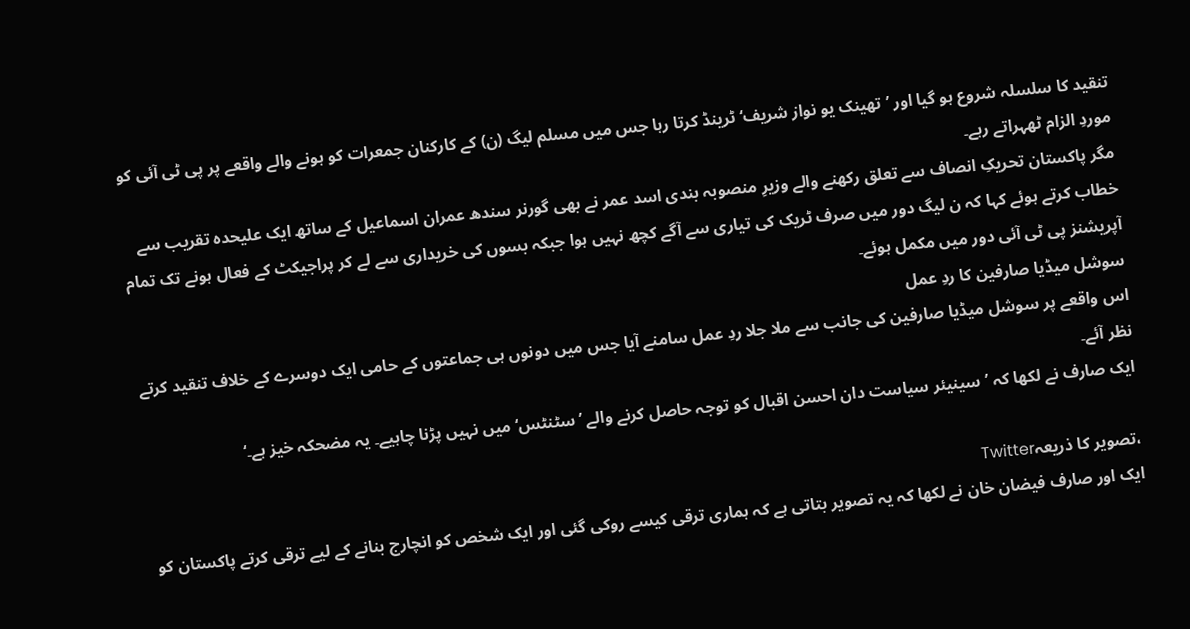تنقید کا سلسلہ شروع ہو گیا اور ’تھینک یو نواز شریف‘ ٹرینڈ کرتا رہا جس میں مسلم لیگ (ن) کے کارکنان جمعرات کو ہونے والے واقعے پر پی ٹی آئی کو موردِ الزام ٹھہراتے رہے۔
مگر پاکستان تحریکِ انصاف سے تعلق رکھنے والے وزیرِ منصوبہ بندی اسد عمر نے بھی گورنر سندھ عمران اسماعیل کے ساتھ ایک علیحدہ تقریب سے خطاب کرتے ہوئے کہا کہ ن لیگ دور میں صرف ٹریک کی تیاری سے آگے کچھ نہیں ہوا جبکہ بسوں کی خریداری سے لے کر پراجیکٹ کے فعال ہونے تک تمام آپریشنز پی ٹی آئی دور میں مکمل ہوئے۔
سوشل میڈیا صارفین کا ردِ عمل
اس واقعے پر سوشل میڈیا صارفین کی جانب سے ملا جلا ردِ عمل سامنے آیا جس میں دونوں ہی جماعتوں کے حامی ایک دوسرے کے خلاف تنقید کرتے نظر آئے۔
ایک صارف نے لکھا کہ ’سینیئر سیاست دان احسن اقبال کو توجہ حاصل کرنے والے ’سٹنٹس‘ میں نہیں پڑنا چاہیے۔ یہ مضحکہ خیز ہے۔‘

،تصویر کا ذریعہTwitter
ایک اور صارف فیضان خان نے لکھا کہ یہ تصویر بتاتی ہے کہ ہماری ترقی کیسے روکی گئی اور ایک شخص کو انچارج بنانے کے لیے ترقی کرتے پاکستان کو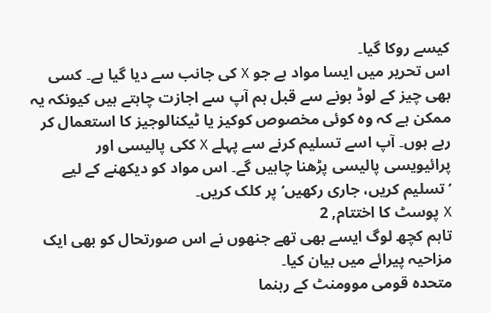کیسے روکا گیا۔
اس تحریر میں ایسا مواد ہے جو X کی جانب سے دیا گیا ہے۔ کسی بھی چیز کے لوڈ ہونے سے قبل ہم آپ سے اجازت چاہتے ہیں کیونکہ یہ ممکن ہے کہ وہ کوئی مخصوص کوکیز یا ٹیکنالوجیز کا استعمال کر رہے ہوں۔ آپ اسے تسلیم کرنے سے پہلے X ککی پالیسی اور پرائیویسی پالیسی پڑھنا چاہیں گے۔ اس مواد کو دیکھنے کے لیے ’تسلیم کریں، جاری رکھیں‘ پر کلک کریں۔
X پوسٹ کا اختتام, 2
تاہم کچھ لوگ ایسے بھی تھے جنھوں نے اس صورتحال کو بھی ایک مزاحیہ پیرائے میں بیان کیا۔
متحدہ قومی موومنٹ کے رہنما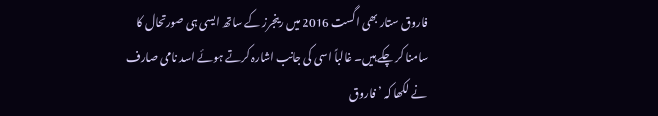فاروق ستار بھی اگست 2016 میں رینجرز کے ساتھ ایسی ہی صورتحال کا سامنا کر چکے ہیں۔ غالباً اسی کی جانب اشارہ کرتے ہوئے اسد نامی صارف نے لکھا کہ ’فاروق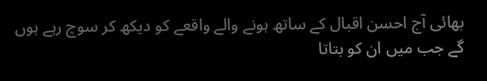بھائی آج احسن اقبال کے ساتھ ہونے والے واقعے کو دیکھ کر سوچ رہے ہوں گے جب میں ان کو بتاتا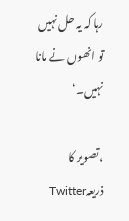رہا کہ یہ حل نہیں تو انھوں نے مانا نہیں۔‘

،تصویر کا ذریعہTwitter